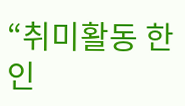“취미활동 한인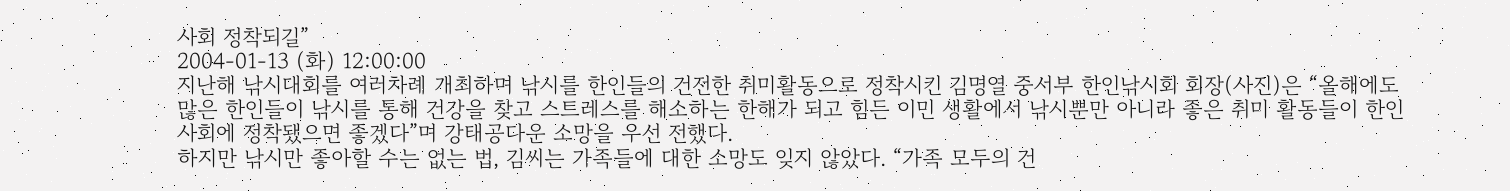사회 정착되길”
2004-01-13 (화) 12:00:00
지난해 낚시대회를 여러차례 개최하며 낚시를 한인들의 건전한 취미활동으로 정착시킨 김명열 중서부 한인낚시회 회장(사진)은 “올해에도 많은 한인들이 낚시를 통해 건강을 찾고 스트레스를 해소하는 한해가 되고 힘든 이민 생활에서 낚시뿐만 아니라 좋은 취미 활동들이 한인사회에 정착됐으면 좋겠다”며 강태공다운 소망을 우선 전했다.
하지만 낚시만 좋아할 수는 없는 법, 김씨는 가족들에 대한 소망도 잊지 않았다. “가족 모두의 건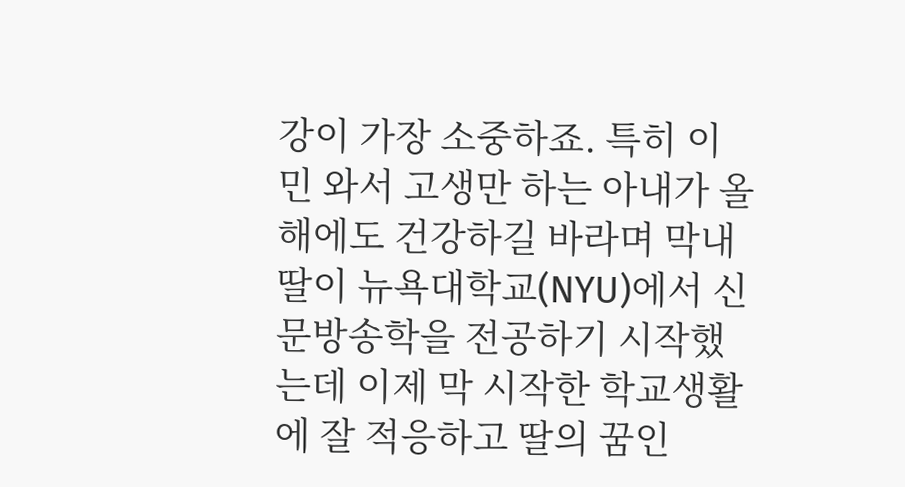강이 가장 소중하죠. 특히 이민 와서 고생만 하는 아내가 올해에도 건강하길 바라며 막내딸이 뉴욕대학교(NYU)에서 신문방송학을 전공하기 시작했는데 이제 막 시작한 학교생활에 잘 적응하고 딸의 꿈인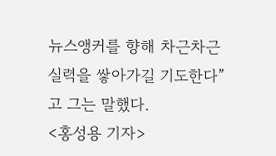뉴스앵커를 향해 차근차근 실력을 쌓아가길 기도한다”고 그는 말했다.
<홍성용 기자>